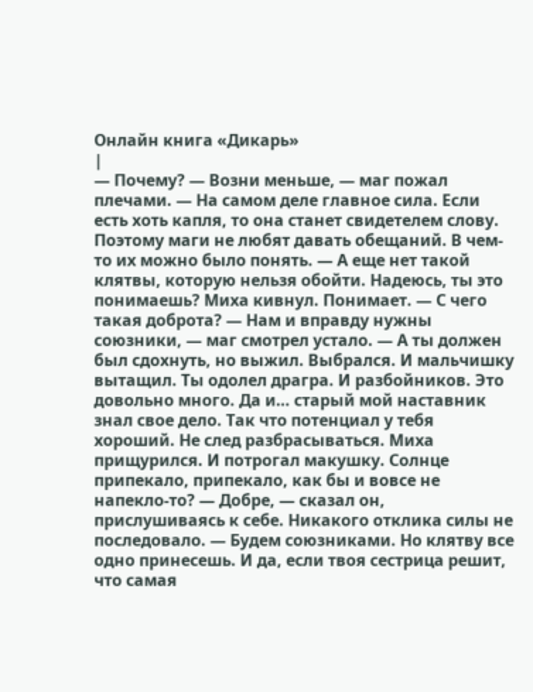Онлайн книга «Дикарь»
|
— Почему? — Возни меньше, — маг пожал плечами. — На самом деле главное сила. Если есть хоть капля, то она станет свидетелем слову. Поэтому маги не любят давать обещаний. В чем-то их можно было понять. — А еще нет такой клятвы, которую нельзя обойти. Надеюсь, ты это понимаешь? Миха кивнул. Понимает. — С чего такая доброта? — Нам и вправду нужны союзники, — маг смотрел устало. — А ты должен был сдохнуть, но выжил. Выбрался. И мальчишку вытащил. Ты одолел драгра. И разбойников. Это довольно много. Да и… старый мой наставник знал свое дело. Так что потенциал у тебя хороший. Не след разбрасываться. Миха прищурился. И потрогал макушку. Солнце припекало, припекало, как бы и вовсе не напекло-то? — Добре, — сказал он, прислушиваясь к себе. Никакого отклика силы не последовало. — Будем союзниками. Но клятву все одно принесешь. И да, если твоя сестрица решит, что самая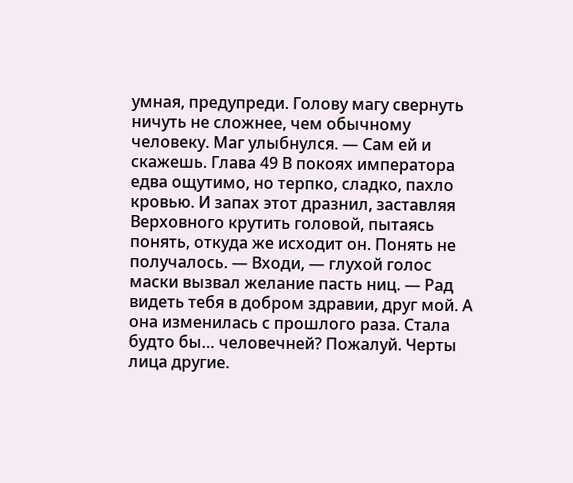умная, предупреди. Голову магу свернуть ничуть не сложнее, чем обычному человеку. Маг улыбнулся. — Сам ей и скажешь. Глава 49 В покоях императора едва ощутимо, но терпко, сладко, пахло кровью. И запах этот дразнил, заставляя Верховного крутить головой, пытаясь понять, откуда же исходит он. Понять не получалось. — Входи, — глухой голос маски вызвал желание пасть ниц. — Рад видеть тебя в добром здравии, друг мой. А она изменилась с прошлого раза. Стала будто бы… человечней? Пожалуй. Черты лица другие.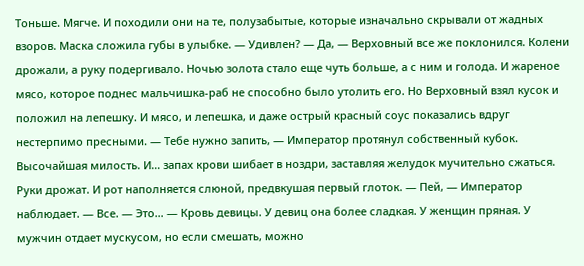Тоньше. Мягче. И походили они на те, полузабытые, которые изначально скрывали от жадных взоров. Маска сложила губы в улыбке. — Удивлен? — Да, — Верховный все же поклонился. Колени дрожали, а руку подергивало. Ночью золота стало еще чуть больше, а с ним и голода. И жареное мясо, которое поднес мальчишка-раб не способно было утолить его. Но Верховный взял кусок и положил на лепешку. И мясо, и лепешка, и даже острый красный соус показались вдруг нестерпимо пресными. — Тебе нужно запить, — Император протянул собственный кубок. Высочайшая милость. И… запах крови шибает в ноздри, заставляя желудок мучительно сжаться. Руки дрожат. И рот наполняется слюной, предвкушая первый глоток. — Пей, — Император наблюдает. — Все. — Это… — Кровь девицы. У девиц она более сладкая. У женщин пряная. У мужчин отдает мускусом, но если смешать, можно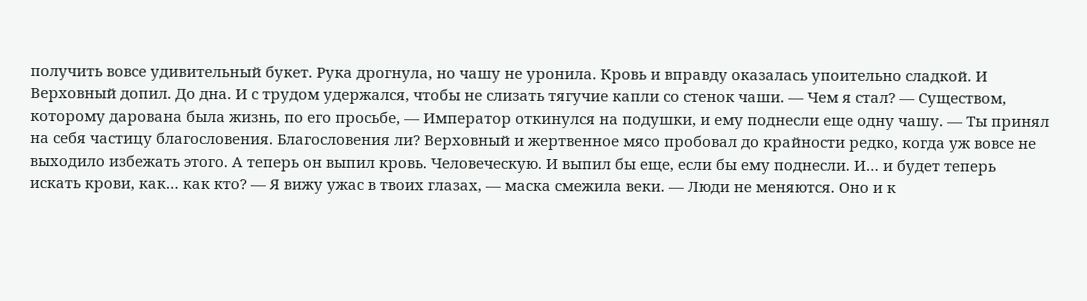получить вовсе удивительный букет. Рука дрогнула, но чашу не уронила. Кровь и вправду оказалась упоительно сладкой. И Верховный допил. До дна. И с трудом удержался, чтобы не слизать тягучие капли со стенок чаши. — Чем я стал? — Существом, которому дарована была жизнь, по его просьбе, — Император откинулся на подушки, и ему поднесли еще одну чашу. — Ты принял на себя частицу благословения. Благословения ли? Верховный и жертвенное мясо пробовал до крайности редко, когда уж вовсе не выходило избежать этого. А теперь он выпил кровь. Человеческую. И выпил бы еще, если бы ему поднесли. И… и будет теперь искать крови, как… как кто? — Я вижу ужас в твоих глазах, — маска смежила веки. — Люди не меняются. Оно и к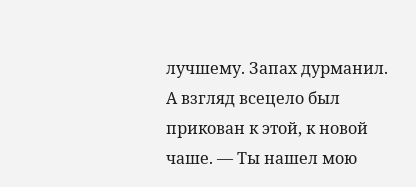лучшему. Запах дурманил. А взгляд всецело был прикован к этой, к новой чаше. — Ты нашел мою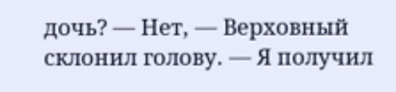дочь? — Нет, — Верховный склонил голову. — Я получил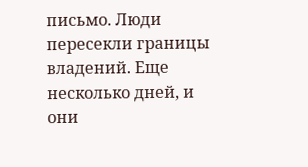письмо. Люди пересекли границы владений. Еще несколько дней, и они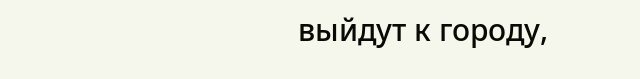выйдут к городу,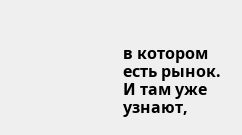в котором есть рынок. И там уже узнают,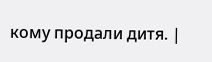кому продали дитя. |